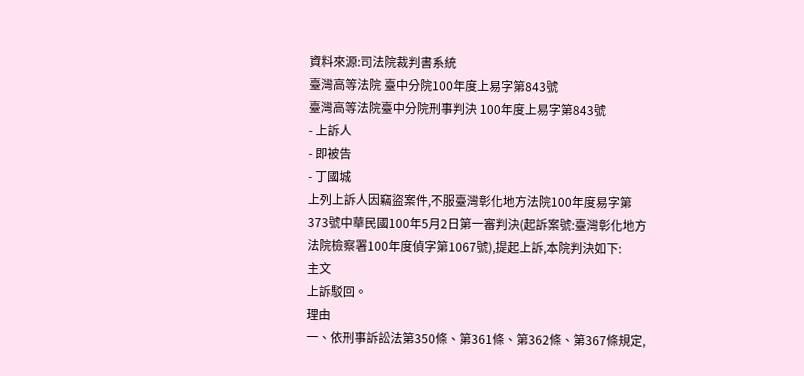資料來源:司法院裁判書系統
臺灣高等法院 臺中分院100年度上易字第843號
臺灣高等法院臺中分院刑事判決 100年度上易字第843號
- 上訴人
- 即被告
- 丁國城
上列上訴人因竊盜案件,不服臺灣彰化地方法院100年度易字第373號中華民國100年5月2日第一審判決(起訴案號:臺灣彰化地方法院檢察署100年度偵字第1067號),提起上訴,本院判決如下:
主文
上訴駁回。
理由
一、依刑事訴訟法第350條、第361條、第362條、第367條規定,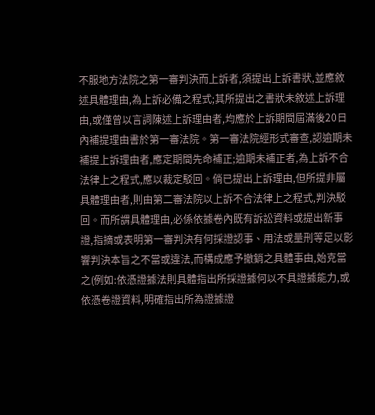不服地方法院之第一審判決而上訴者,須提出上訴書狀,並應敘述具體理由,為上訴必備之程式;其所提出之書狀未敘述上訴理由,或僅曾以言詞陳述上訴理由者,均應於上訴期間屆滿後20日內補提理由書於第一審法院。第一審法院經形式審查,認逾期未補提上訴理由者,應定期間先命補正;逾期未補正者,為上訴不合法律上之程式,應以裁定駁回。倘已提出上訴理由,但所提非屬具體理由者,則由第二審法院以上訴不合法律上之程式,判決駁回。而所謂具體理由,必係依據卷內既有訴訟資料或提出新事證,指摘或表明第一審判決有何採證認事、用法或量刑等足以影響判決本旨之不當或違法,而構成應予撤銷之具體事由,始克當之(例如:依憑證據法則具體指出所採證據何以不具證據能力,或依憑卷證資料,明確指出所為證據證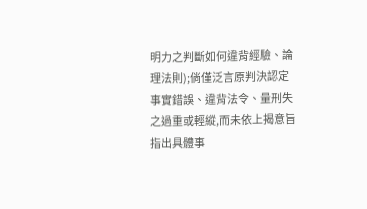明力之判斷如何違背經驗、論理法則);倘僅泛言原判決認定事實錯誤、違背法令、量刑失之過重或輕縱,而未依上揭意旨指出具體事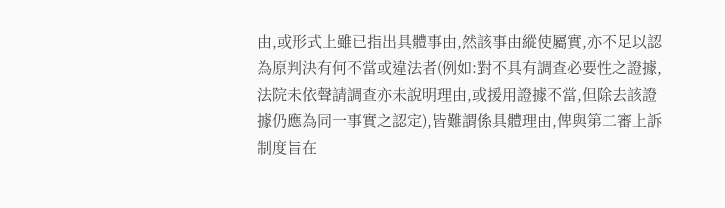由,或形式上雖已指出具體事由,然該事由縱使屬實,亦不足以認為原判決有何不當或違法者(例如:對不具有調查必要性之證據,法院未依聲請調查亦未說明理由,或援用證據不當,但除去該證據仍應為同一事實之認定),皆難謂係具體理由,俾與第二審上訴制度旨在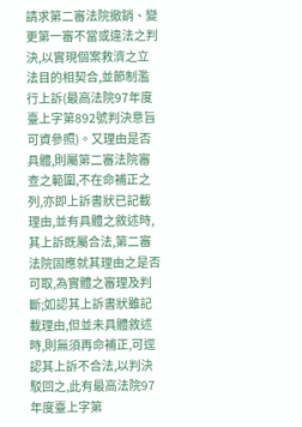請求第二審法院撤銷、變更第一審不當或違法之判決,以實現個案救濟之立法目的相契合,並節制濫行上訴(最高法院97年度臺上字第892號判決意旨可資參照)。又理由是否具體,則屬第二審法院審查之範圍,不在命補正之列,亦即上訴書狀已記載理由,並有具體之敘述時,其上訴既屬合法,第二審法院固應就其理由之是否可取,為實體之審理及判斷;如認其上訴書狀雖記載理由,但並未具體敘述時,則無須再命補正,可逕認其上訴不合法,以判決駁回之,此有最高法院97年度臺上字第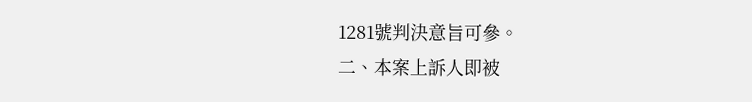1281號判決意旨可參。
二、本案上訴人即被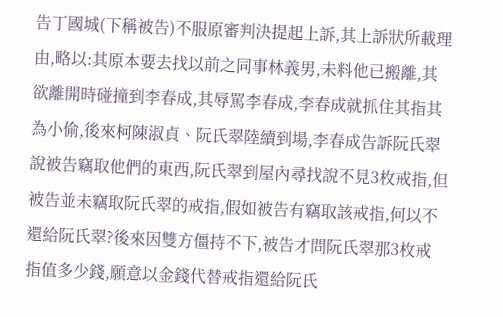告丁國城(下稱被告)不服原審判決提起上訴,其上訴狀所載理由,略以:其原本要去找以前之同事林義男,未料他已搬離,其欲離開時碰撞到李春成,其辱罵李春成,李春成就抓住其指其為小偷,後來柯陳淑貞、阮氏翠陸續到場,李春成告訴阮氏翠說被告竊取他們的東西,阮氏翠到屋內尋找說不見3枚戒指,但被告並未竊取阮氏翠的戒指,假如被告有竊取該戒指,何以不還給阮氏翠?後來因雙方僵持不下,被告才問阮氏翠那3枚戒指值多少錢,願意以金錢代替戒指還給阮氏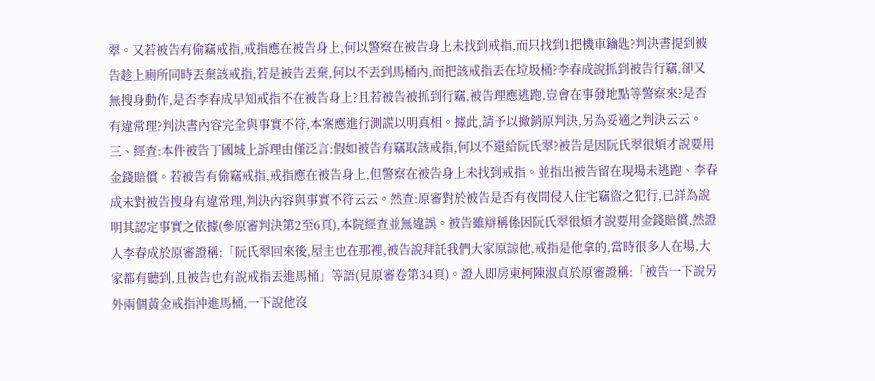翠。又若被告有偷竊戒指,戒指應在被告身上,何以警察在被告身上未找到戒指,而只找到1把機車鑰匙?判決書提到被告趁上廁所同時丟棄該戒指,若是被告丟棄,何以不丟到馬桶內,而把該戒指丟在垃圾桶?李春成說抓到被告行竊,卻又無搜身動作,是否李春成早知戒指不在被告身上?且若被告被抓到行竊,被告理應逃跑,豈會在事發地點等警察來?是否有違常理?判決書內容完全與事實不符,本案應進行測謊以明真相。據此,請予以撤銷原判決,另為妥適之判決云云。
三、經查:本件被告丁國城上訴理由僅泛言:假如被告有竊取該戒指,何以不還給阮氏翠?被告是因阮氏翠很煩才說要用金錢賠償。若被告有偷竊戒指,戒指應在被告身上,但警察在被告身上未找到戒指。並指出被告留在現場未逃跑、李春成未對被告搜身有違常理,判決內容與事實不符云云。然查:原審對於被告是否有夜間侵入住宅竊盜之犯行,已詳為說明其認定事實之依據(參原審判決第2至6頁),本院經查並無違誤。被告雖辯稱係因阮氏翠很煩才說要用金錢賠償,然證人李春成於原審證稱:「阮氏翠回來後,屋主也在那裡,被告說拜託我們大家原諒他,戒指是他拿的,當時很多人在場,大家都有聽到,且被告也有說戒指丟進馬桶」等語(見原審卷第34頁)。證人即房東柯陳淑貞於原審證稱:「被告一下說另外兩個黃金戒指沖進馬桶,一下說他沒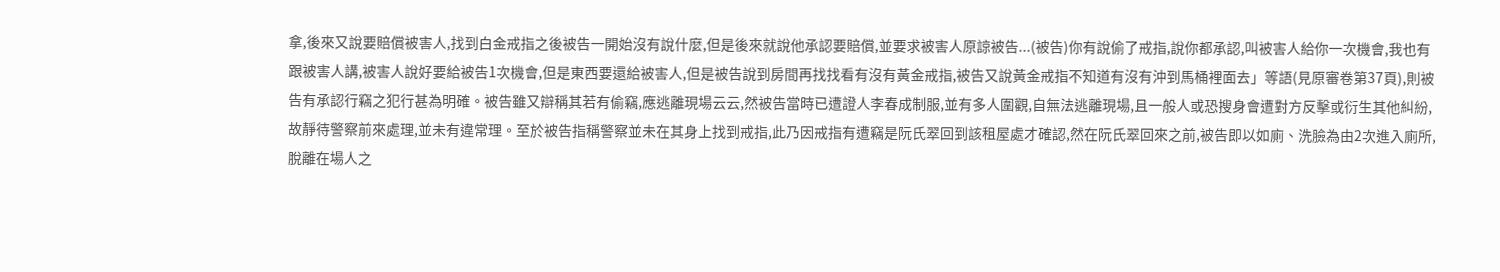拿,後來又說要賠償被害人,找到白金戒指之後被告一開始沒有說什麼,但是後來就說他承認要賠償,並要求被害人原諒被告...(被告)你有說偷了戒指,說你都承認,叫被害人給你一次機會,我也有跟被害人講,被害人說好要給被告1次機會,但是東西要還給被害人,但是被告說到房間再找找看有沒有黃金戒指,被告又說黃金戒指不知道有沒有沖到馬桶裡面去」等語(見原審卷第37頁),則被告有承認行竊之犯行甚為明確。被告雖又辯稱其若有偷竊,應逃離現場云云,然被告當時已遭證人李春成制服,並有多人圍觀,自無法逃離現場,且一般人或恐搜身會遭對方反擊或衍生其他糾紛,故靜待警察前來處理,並未有違常理。至於被告指稱警察並未在其身上找到戒指,此乃因戒指有遭竊是阮氏翠回到該租屋處才確認,然在阮氏翠回來之前,被告即以如廁、洗臉為由2次進入廁所,脫離在場人之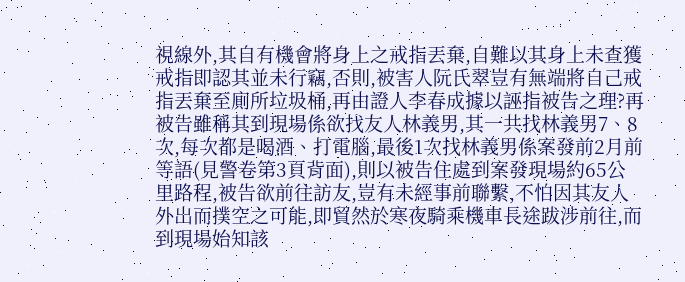視線外,其自有機會將身上之戒指丟棄,自難以其身上未查獲戒指即認其並未行竊,否則,被害人阮氏翠豈有無端將自己戒指丟棄至廁所垃圾桶,再由證人李春成據以誣指被告之理?再被告雖稱其到現場係欲找友人林義男,其一共找林義男7、8次,每次都是喝酒、打電腦,最後1次找林義男係案發前2月前等語(見警卷第3頁背面),則以被告住處到案發現場約65公里路程,被告欲前往訪友,豈有未經事前聯繫,不怕因其友人外出而撲空之可能,即貿然於寒夜騎乘機車長途跋涉前往,而到現場始知該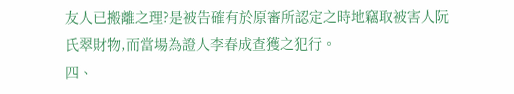友人已搬離之理?是被告確有於原審所認定之時地竊取被害人阮氏翠財物,而當場為證人李春成查獲之犯行。
四、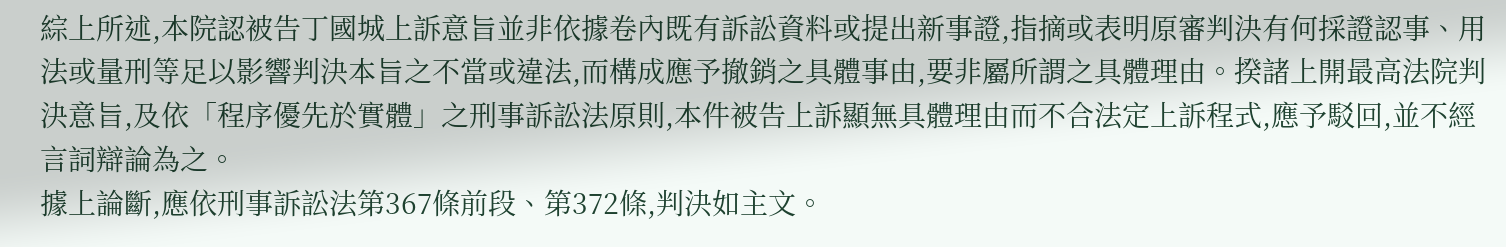綜上所述,本院認被告丁國城上訴意旨並非依據卷內既有訴訟資料或提出新事證,指摘或表明原審判決有何採證認事、用法或量刑等足以影響判決本旨之不當或違法,而構成應予撤銷之具體事由,要非屬所謂之具體理由。揆諸上開最高法院判決意旨,及依「程序優先於實體」之刑事訴訟法原則,本件被告上訴顯無具體理由而不合法定上訴程式,應予駁回,並不經言詞辯論為之。
據上論斷,應依刑事訴訟法第367條前段、第372條,判決如主文。